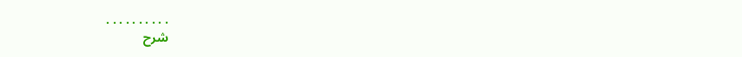. . . . . . . . . .
شرح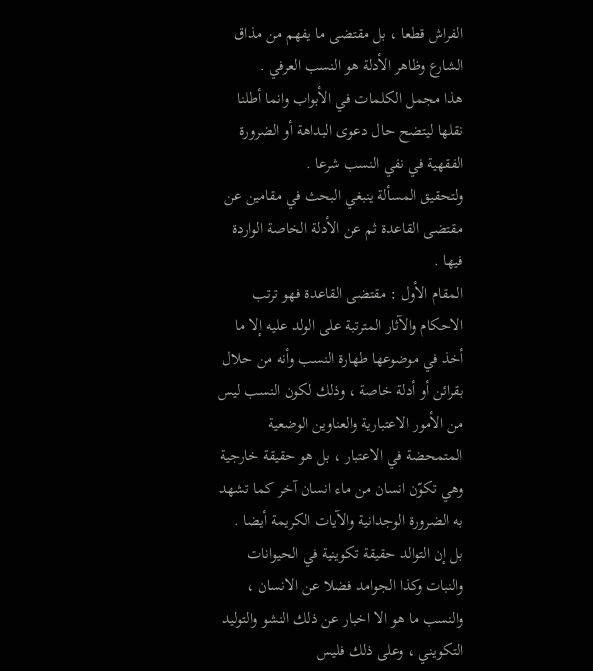الفراش قطعا ، بل مقتضى ما يفهم من مذاق الشارع وظاهر الأدلة هو النسب العرفي .
هذا مجمل الكلمات في الأبواب وانما أطلنا نقلها ليتضح حال دعوى البداهة أو الضرورة الفقهية في نفي النسب شرعا .
ولتحقيق المسألة ينبغي البحث في مقامين عن مقتضى القاعدة ثم عن الأدلة الخاصة الواردة فيها .
المقام الأول : مقتضى القاعدة فهو ترتب الاحكام والآثار المترتبة على الولد عليه إلا ما أخذ في موضوعها طهارة النسب وأنه من حلال بقرائن أو أدلة خاصة ، وذلك لكون النسب ليس من الأمور الاعتبارية والعناوين الوضعية المتمحضة في الاعتبار ، بل هو حقيقة خارجية وهي تكوّن انسان من ماء انسان آخر كما تشهد به الضرورة الوجدانية والآيات الكريمة أيضا .
بل إن التوالد حقيقة تكوينية في الحيوانات والنبات وكذا الجوامد فضلا عن الانسان ، والنسب ما هو الا اخبار عن ذلك النشو والتوليد التكويني ، وعلى ذلك فليس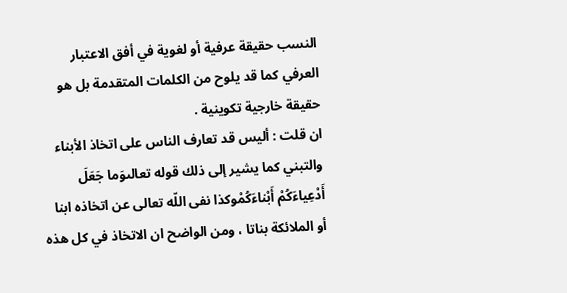النسب حقيقة عرفية أو لغوية في أفق الاعتبار العرفي كما قد يلوح من الكلمات المتقدمة بل هو حقيقة خارجية تكوينية .
ان قلت : أليس قد تعارف الناس على اتخاذ الأبناء والتبني كما يشير إلى ذلك قوله تعالىوَما جَعَلَ أَدْعِياءَكُمْ أَبْناءَكُمْوكذا نفى اللّه تعالى عن اتخاذه ابنا أو الملائكة بناتا ، ومن الواضح ان الاتخاذ في كل هذه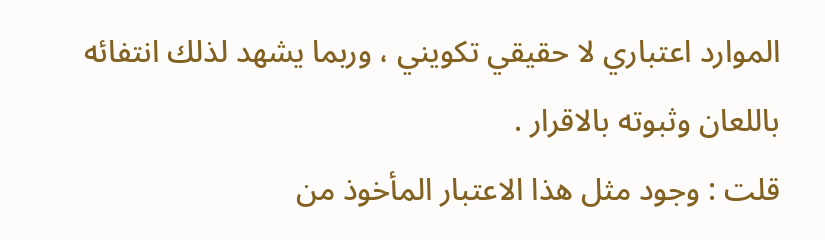الموارد اعتباري لا حقيقي تكويني ، وربما يشهد لذلك انتفائه باللعان وثبوته بالاقرار .
قلت : وجود مثل هذا الاعتبار المأخوذ من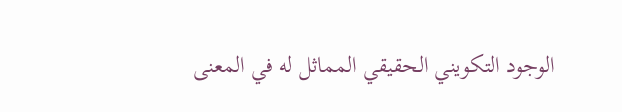الوجود التكويني الحقيقي المماثل له في المعنى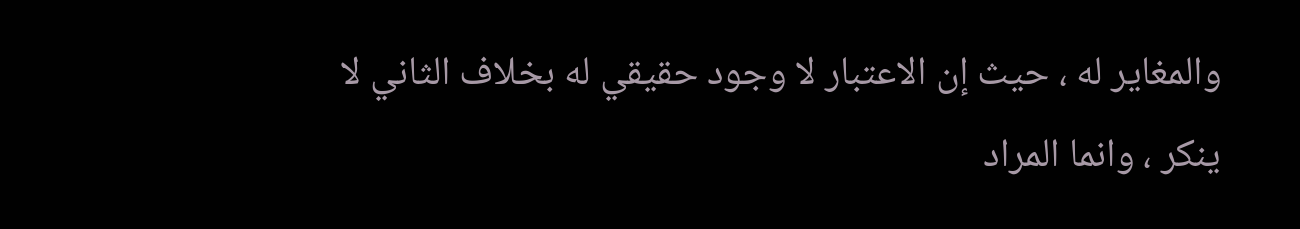والمغاير له ، حيث إن الاعتبار لا وجود حقيقي له بخلاف الثاني لا ينكر ، وانما المراد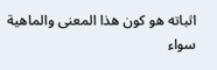اثباته هو كون هذا المعنى والماهية سواء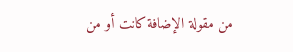من مقولة الإضافة كانت أو من